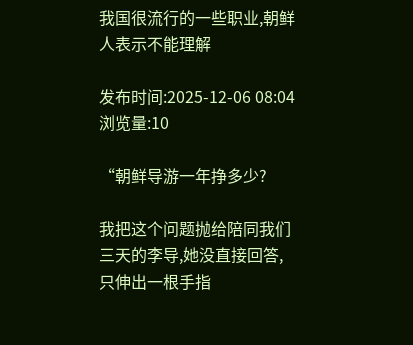我国很流行的一些职业,朝鲜人表示不能理解

发布时间:2025-12-06 08:04  浏览量:10

“朝鲜导游一年挣多少?

我把这个问题抛给陪同我们三天的李导,她没直接回答,只伸出一根手指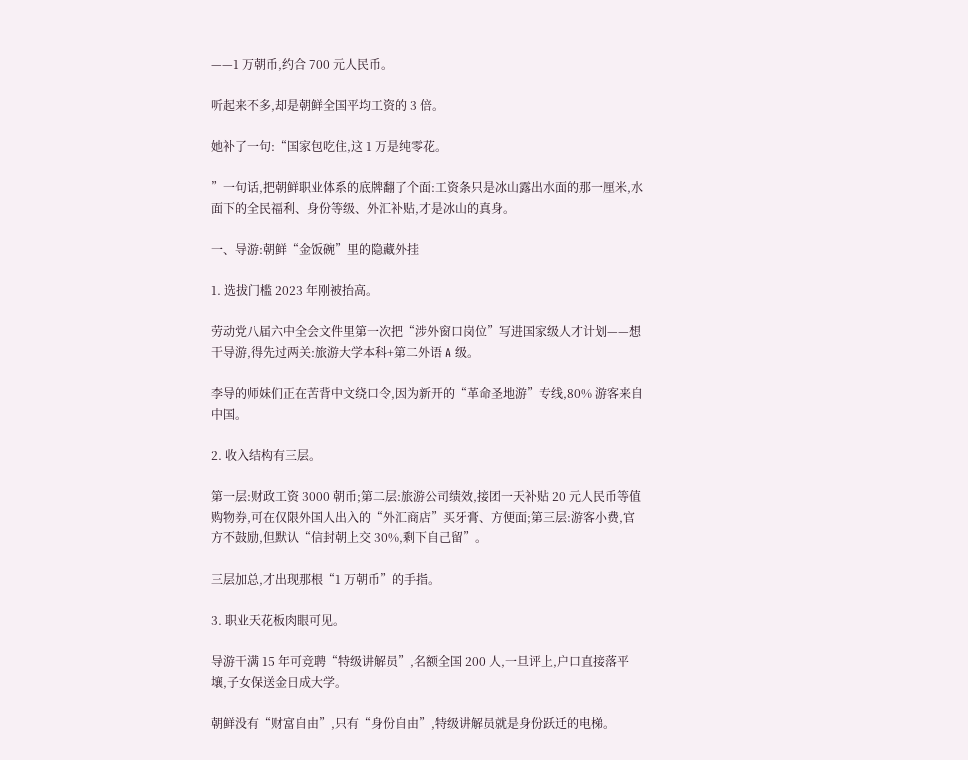——1 万朝币,约合 700 元人民币。

听起来不多,却是朝鲜全国平均工资的 3 倍。

她补了一句:“国家包吃住,这 1 万是纯零花。

”一句话,把朝鲜职业体系的底牌翻了个面:工资条只是冰山露出水面的那一厘米,水面下的全民福利、身份等级、外汇补贴,才是冰山的真身。

一、导游:朝鲜“金饭碗”里的隐藏外挂

1. 选拔门槛 2023 年刚被抬高。

劳动党八届六中全会文件里第一次把“涉外窗口岗位”写进国家级人才计划——想干导游,得先过两关:旅游大学本科+第二外语 A 级。

李导的师妹们正在苦背中文绕口令,因为新开的“革命圣地游”专线,80% 游客来自中国。

2. 收入结构有三层。

第一层:财政工资 3000 朝币;第二层:旅游公司绩效,接团一天补贴 20 元人民币等值购物券,可在仅限外国人出入的“外汇商店”买牙膏、方便面;第三层:游客小费,官方不鼓励,但默认“信封朝上交 30%,剩下自己留”。

三层加总,才出现那根“1 万朝币”的手指。

3. 职业天花板肉眼可见。

导游干满 15 年可竞聘“特级讲解员”,名额全国 200 人,一旦评上,户口直接落平壤,子女保送金日成大学。

朝鲜没有“财富自由”,只有“身份自由”,特级讲解员就是身份跃迁的电梯。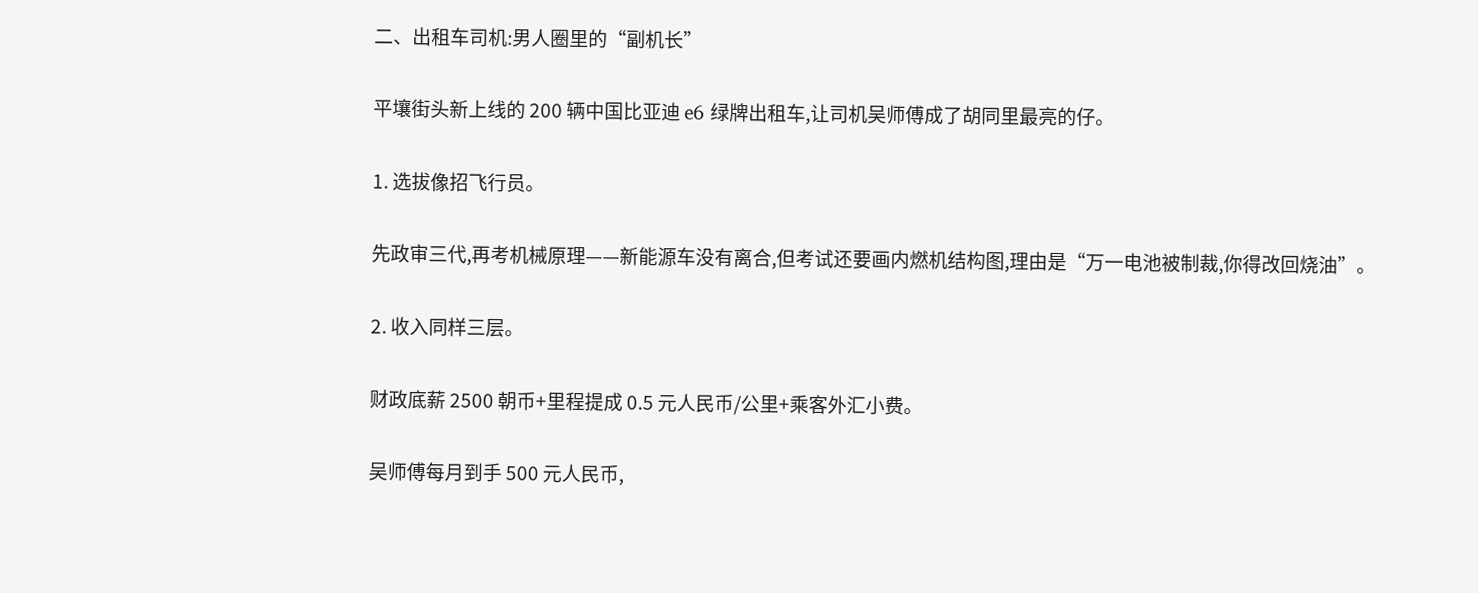二、出租车司机:男人圈里的“副机长”

平壤街头新上线的 200 辆中国比亚迪 e6 绿牌出租车,让司机吴师傅成了胡同里最亮的仔。

1. 选拔像招飞行员。

先政审三代,再考机械原理——新能源车没有离合,但考试还要画内燃机结构图,理由是“万一电池被制裁,你得改回烧油”。

2. 收入同样三层。

财政底薪 2500 朝币+里程提成 0.5 元人民币/公里+乘客外汇小费。

吴师傅每月到手 500 元人民币,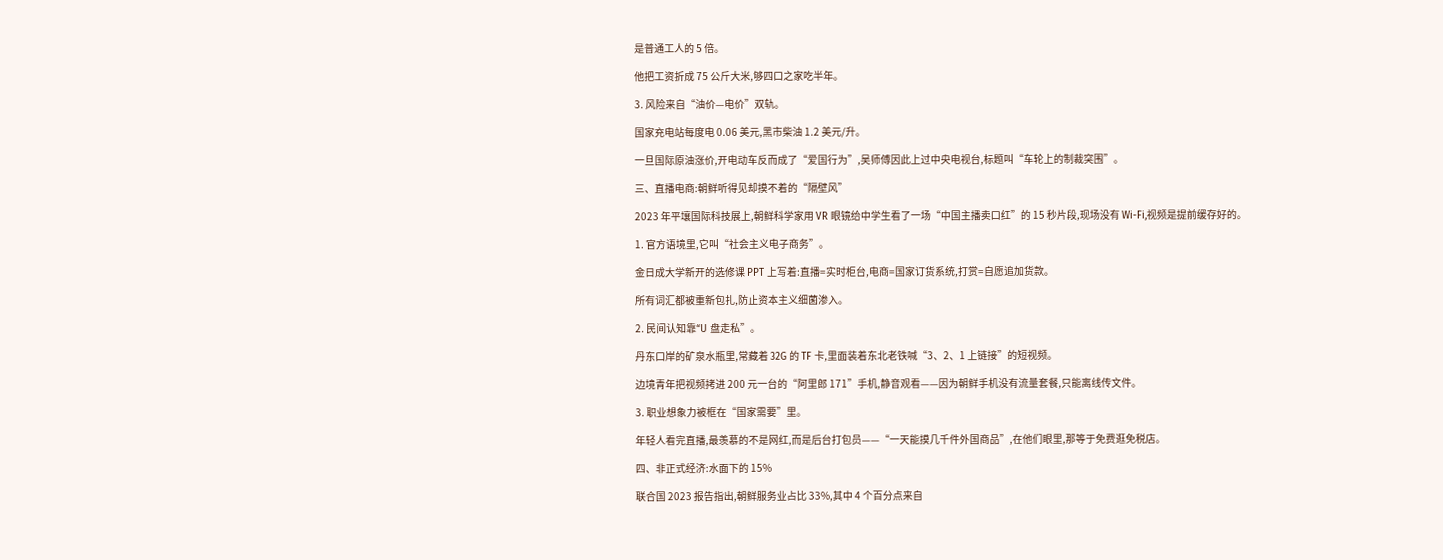是普通工人的 5 倍。

他把工资折成 75 公斤大米,够四口之家吃半年。

3. 风险来自“油价—电价”双轨。

国家充电站每度电 0.06 美元,黑市柴油 1.2 美元/升。

一旦国际原油涨价,开电动车反而成了“爱国行为”,吴师傅因此上过中央电视台,标题叫“车轮上的制裁突围”。

三、直播电商:朝鲜听得见却摸不着的“隔壁风”

2023 年平壤国际科技展上,朝鲜科学家用 VR 眼镜给中学生看了一场“中国主播卖口红”的 15 秒片段,现场没有 Wi-Fi,视频是提前缓存好的。

1. 官方语境里,它叫“社会主义电子商务”。

金日成大学新开的选修课 PPT 上写着:直播=实时柜台,电商=国家订货系统,打赏=自愿追加货款。

所有词汇都被重新包扎,防止资本主义细菌渗入。

2. 民间认知靠“U 盘走私”。

丹东口岸的矿泉水瓶里,常藏着 32G 的 TF 卡,里面装着东北老铁喊“3、2、1 上链接”的短视频。

边境青年把视频拷进 200 元一台的“阿里郎 171”手机,静音观看——因为朝鲜手机没有流量套餐,只能离线传文件。

3. 职业想象力被框在“国家需要”里。

年轻人看完直播,最羡慕的不是网红,而是后台打包员——“一天能摸几千件外国商品”,在他们眼里,那等于免费逛免税店。

四、非正式经济:水面下的 15%

联合国 2023 报告指出,朝鲜服务业占比 33%,其中 4 个百分点来自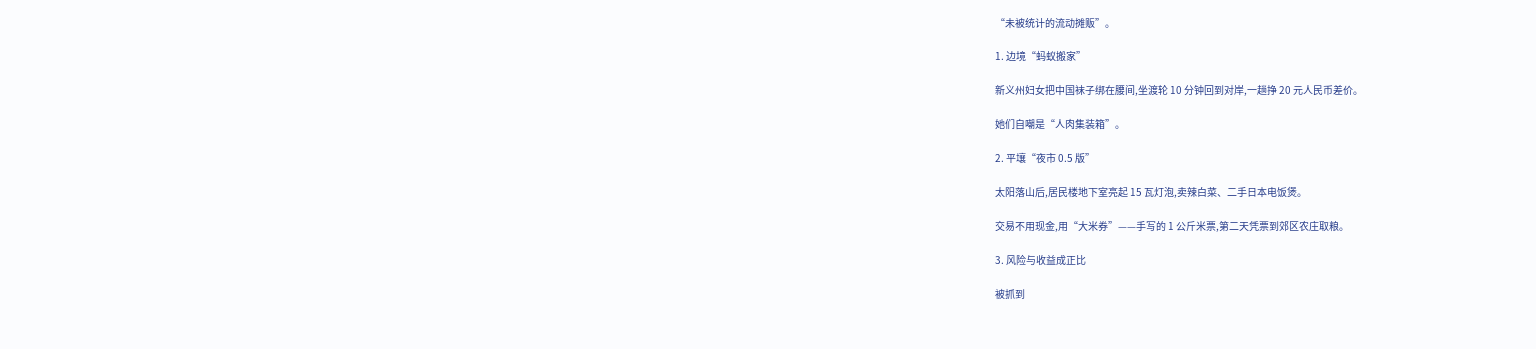“未被统计的流动摊贩”。

1. 边境“蚂蚁搬家”

新义州妇女把中国袜子绑在腰间,坐渡轮 10 分钟回到对岸,一趟挣 20 元人民币差价。

她们自嘲是“人肉集装箱”。

2. 平壤“夜市 0.5 版”

太阳落山后,居民楼地下室亮起 15 瓦灯泡,卖辣白菜、二手日本电饭煲。

交易不用现金,用“大米券”——手写的 1 公斤米票,第二天凭票到郊区农庄取粮。

3. 风险与收益成正比

被抓到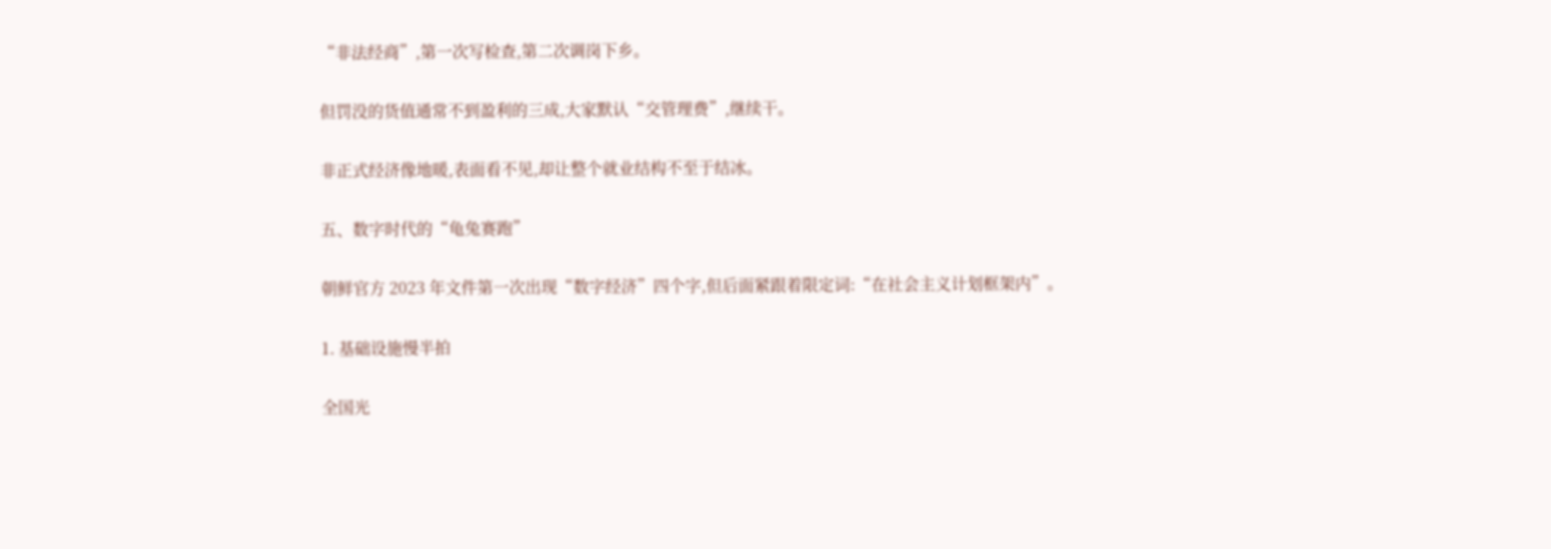“非法经商”,第一次写检查,第二次调岗下乡。

但罚没的货值通常不到盈利的三成,大家默认“交管理费”,继续干。

非正式经济像地暖,表面看不见,却让整个就业结构不至于结冰。

五、数字时代的“龟兔赛跑”

朝鲜官方 2023 年文件第一次出现“数字经济”四个字,但后面紧跟着限定词:“在社会主义计划框架内”。

1. 基础设施慢半拍

全国光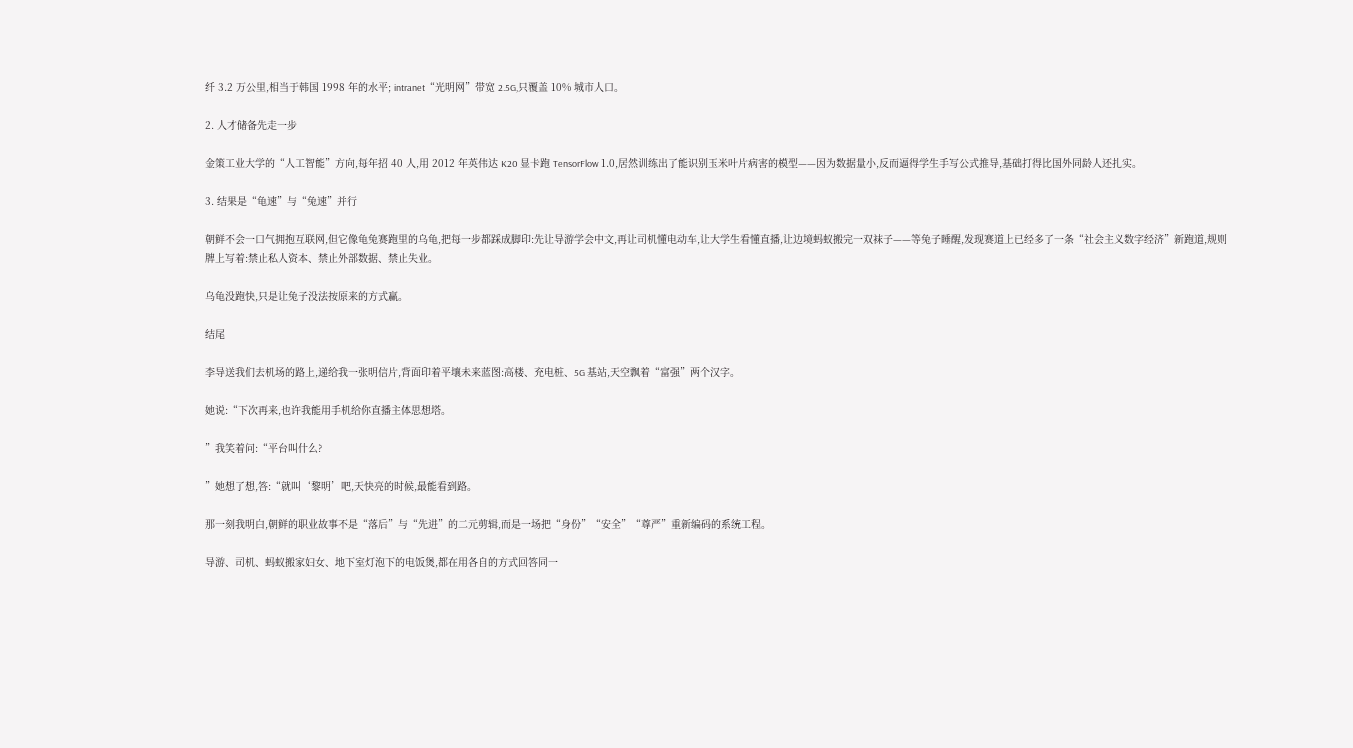纤 3.2 万公里,相当于韩国 1998 年的水平; intranet“光明网”带宽 2.5G,只覆盖 10% 城市人口。

2. 人才储备先走一步

金策工业大学的“人工智能”方向,每年招 40 人,用 2012 年英伟达 K20 显卡跑 TensorFlow 1.0,居然训练出了能识别玉米叶片病害的模型——因为数据量小,反而逼得学生手写公式推导,基础打得比国外同龄人还扎实。

3. 结果是“龟速”与“兔速”并行

朝鲜不会一口气拥抱互联网,但它像龟兔赛跑里的乌龟,把每一步都踩成脚印:先让导游学会中文,再让司机懂电动车,让大学生看懂直播,让边境蚂蚁搬完一双袜子——等兔子睡醒,发现赛道上已经多了一条“社会主义数字经济”新跑道,规则牌上写着:禁止私人资本、禁止外部数据、禁止失业。

乌龟没跑快,只是让兔子没法按原来的方式赢。

结尾

李导送我们去机场的路上,递给我一张明信片,背面印着平壤未来蓝图:高楼、充电桩、5G 基站,天空飘着“富强”两个汉字。

她说:“下次再来,也许我能用手机给你直播主体思想塔。

”我笑着问:“平台叫什么?

”她想了想,答:“就叫‘黎明’吧,天快亮的时候,最能看到路。

那一刻我明白,朝鲜的职业故事不是“落后”与“先进”的二元剪辑,而是一场把“身份”“安全”“尊严”重新编码的系统工程。

导游、司机、蚂蚁搬家妇女、地下室灯泡下的电饭煲,都在用各自的方式回答同一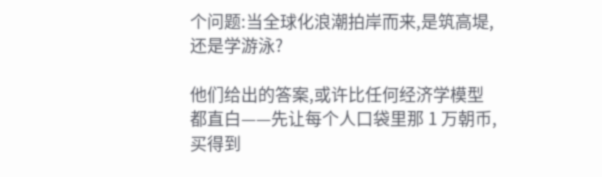个问题:当全球化浪潮拍岸而来,是筑高堤,还是学游泳?

他们给出的答案,或许比任何经济学模型都直白——先让每个人口袋里那 1 万朝币,买得到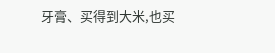牙膏、买得到大米,也买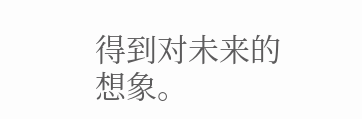得到对未来的想象。